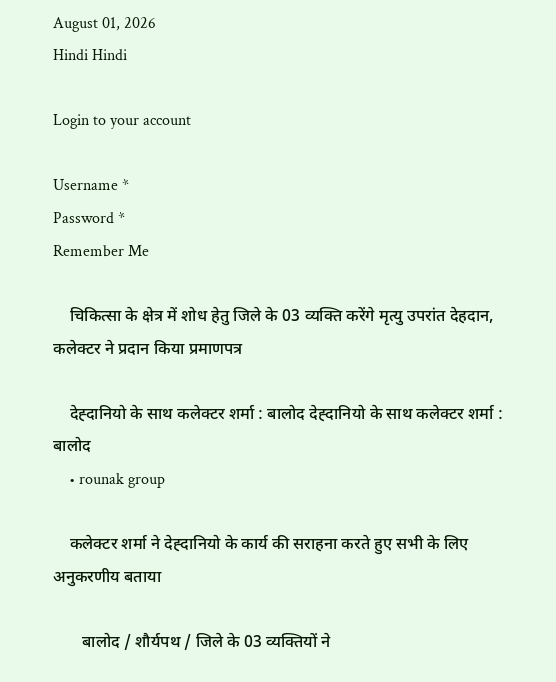August 01, 2026
Hindi Hindi

Login to your account

Username *
Password *
Remember Me

    चिकित्सा के क्षेत्र में शोध हेतु जिले के 03 व्यक्ति करेंगे मृत्यु उपरांत देहदान, कलेक्टर ने प्रदान किया प्रमाणपत्र

    देह्दानियो के साथ कलेक्टर शर्मा : बालोद देह्दानियो के साथ कलेक्टर शर्मा : बालोद
    • rounak group

    कलेक्टर शर्मा ने देह्दानियो के कार्य की सराहना करते हुए सभी के लिए अनुकरणीय बताया

       बालोद / शौर्यपथ / जिले के 03 व्यक्तियों ने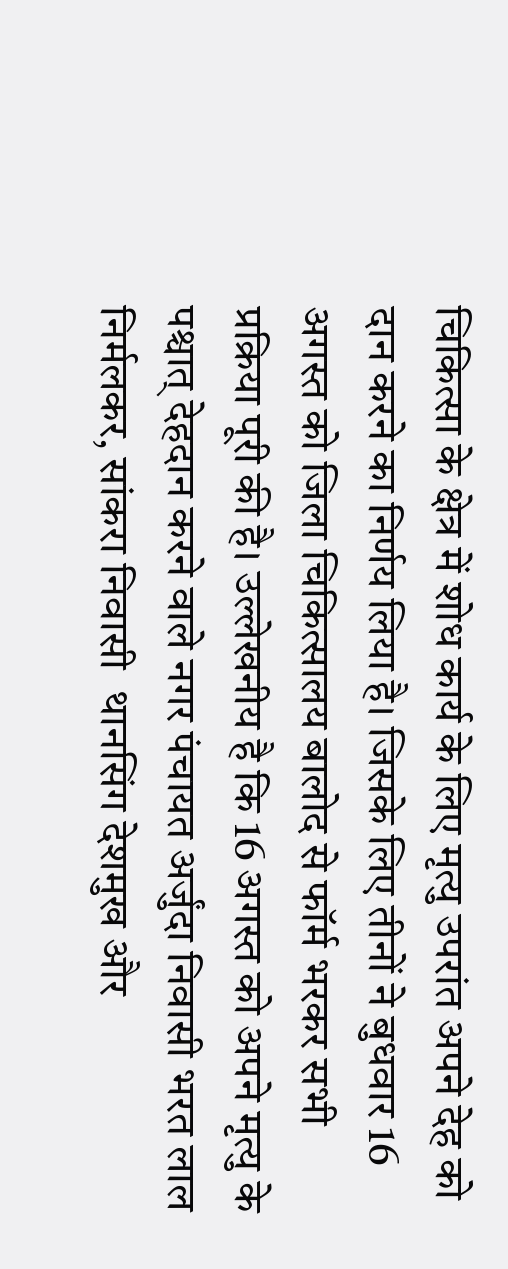चिकित्सा के क्षेत्र में शोध कार्य के लिए मृत्यु उपरांत अपने देह को दान करने का निर्णय लिया है। जिसके लिए तीनों ने बुधवार 16 अगस्त को जिला चिकित्सालय बालोद से फॉर्म भरकर सभी प्रक्रिया पूरी की है। उल्लेखनीय है कि 16 अगस्त को अपने मृत्यु के पश्चात् देहदान करने वाले नगर पंचायत अर्जुंदा निवासी भरत लाल निर्मलकर, सांकरा निवासी  थानसिंग देशमुख और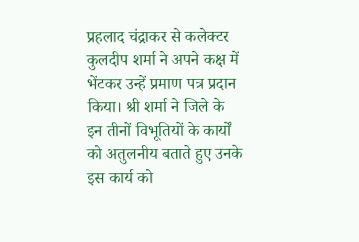प्रहलाद चंद्राकर से कलेक्टर कुलदीप शर्मा ने अपने कक्ष में भेंटकर उन्हें प्रमाण पत्र प्रदान किया। श्री शर्मा ने जिले के इन तीनों विभूतियों के कार्यों को अतुलनीय बताते हुए उनके इस कार्य को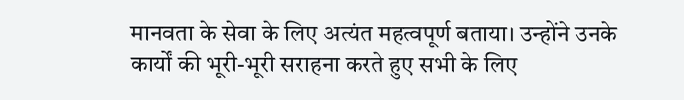मानवता के सेवा के लिए अत्यंत महत्वपूर्ण बताया। उन्होंने उनके कार्यों की भूरी-भूरी सराहना करते हुए सभी के लिए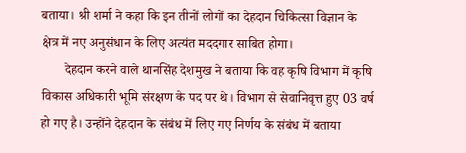बताया। श्री शर्मा ने कहा कि इन तीनों लोगों का देहदान चिकित्सा विज्ञान के क्षेत्र में नए अनुसंधान के लिए अत्यंत मददगार साबित होगा।
       देहदान करने वाले थानसिंह देशमुख ने बताया कि वह कृषि विभाग में कृषि विकास अधिकारी भूमि संरक्षण के पद पर थे। विभाग से सेवानिवृत्त हुए 03 वर्ष हो गए है। उन्होंने देहदान के संबंध में लिए गए निर्णय के संबंध में बताया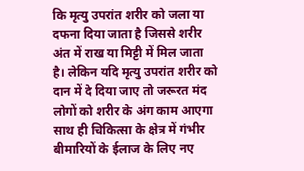कि मृत्यु उपरांत शरीर को जला या दफना दिया जाता है जिससे शरीर अंत में राख या मिट्टी में मिल जाता है। लेकिन यदि मृत्यु उपरांत शरीर को दान में दे दिया जाए तो जरूरत मंद लोगों को शरीर के अंग काम आएगा साथ ही चिकित्सा के क्षेत्र में गंभीर बीमारियों के ईलाज के लिए नए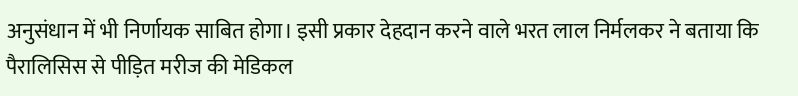अनुसंधान में भी निर्णायक साबित होगा। इसी प्रकार देहदान करने वाले भरत लाल निर्मलकर ने बताया कि पैरालिसिस से पीड़ित मरीज की मेडिकल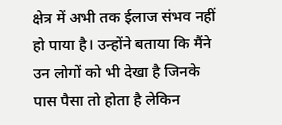क्षेत्र में अभी तक ईलाज संभव नहीं हो पाया है। उन्होंने बताया कि मैंने उन लोगों को भी देखा है जिनके पास पैसा तो होता है लेकिन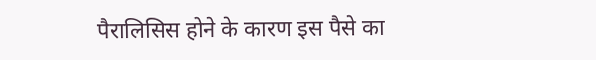पैरालिसिस होने के कारण इस पैसे का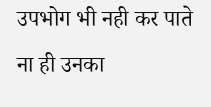उपभोग भी नही कर पाते ना ही उनका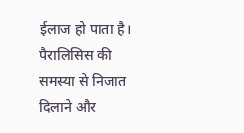ईलाज हो पाता है। पैरालिसिस की समस्या से निजात दिलाने और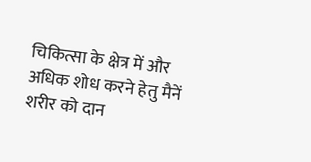चिकित्सा के क्षेत्र में और अधिक शोध करने हेतु मैनें शरीर को दान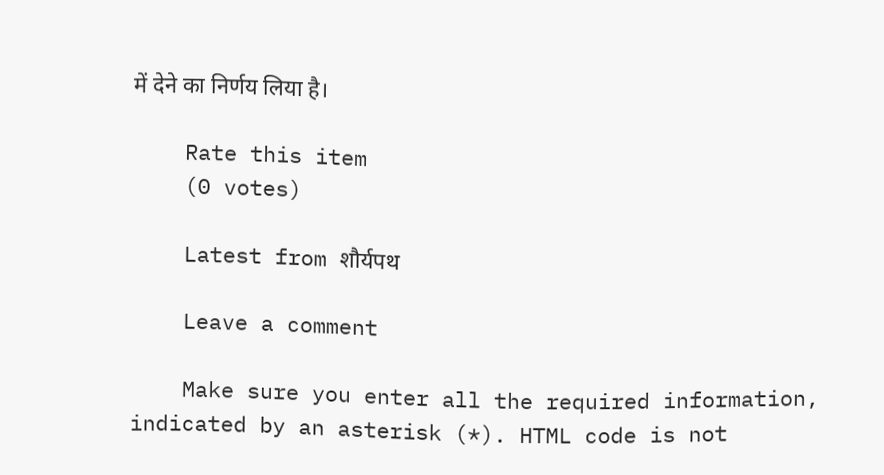में देने का निर्णय लिया है।

    Rate this item
    (0 votes)

    Latest from शौर्यपथ

    Leave a comment

    Make sure you enter all the required information, indicated by an asterisk (*). HTML code is not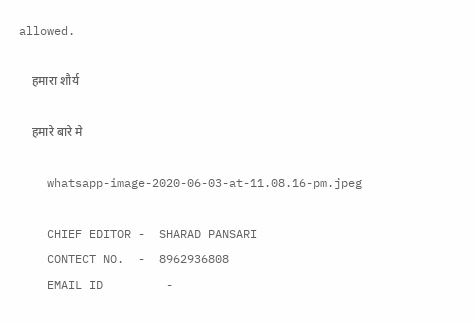allowed.

    हमारा शौर्य

    हमारे बारे मे

    whatsapp-image-2020-06-03-at-11.08.16-pm.jpeg

    CHIEF EDITOR -  SHARAD PANSARI
    CONTECT NO.  -  8962936808
    EMAIL ID         -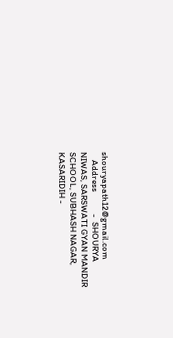shouryapath12@gmail.com
    Address           -  SHOURYA NIWAS, SARSWATI GYAN MANDIR SCHOOL, SUBHASH NAGAR, KASARIDIH -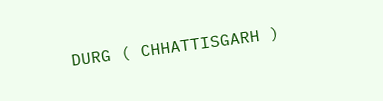DURG ( CHHATTISGARH )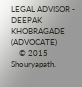LEGAL ADVISOR - DEEPAK KHOBRAGADE (ADVOCATE)
    © 2015 Shouryapath.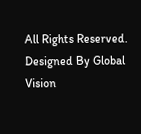All Rights Reserved. Designed By Global Vision